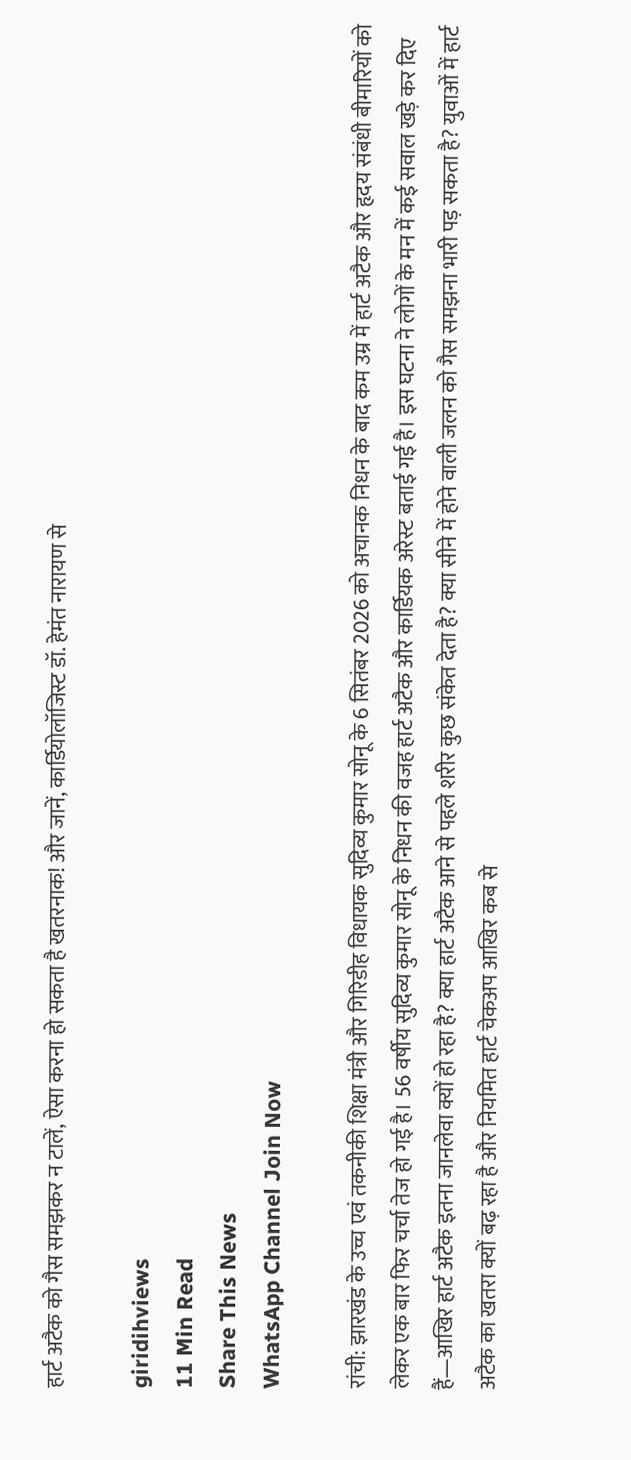हार्ट अटैक को गैस समझकर न टालें, ऐसा करना हो सकता है खतरनाक! और जानें, कार्डियोलॉजिस्ट डॉ. हेमंत नारायण से

giridihviews
11 Min Read
Share This News
WhatsApp Channel Join Now

रांची: झारखंड के उच्च एवं तकनीकी शिक्षा मंत्री और गिरिडीह विधायक सुदिव्य कुमार सोनू के 6 सितंबर 2026 को अचानक निधन के बाद कम उम्र में हार्ट अटैक और हृदय संबंधी बीमारियों को लेकर एक बार फिर चर्चा तेज हो गई है। 56 वर्षीय सुदिव्य कुमार सोनू के निधन की वजह हार्ट अटैक और कार्डियक अरेस्ट बताई गई है। इस घटना ने लोगों के मन में कई सवाल खड़े कर दिए हैं—आखिर हार्ट अटैक इतना जानलेवा क्यों हो रहा है? क्या हार्ट अटैक आने से पहले शरीर कुछ संकेत देता है? क्या सीने में होने वाली जलन को गैस समझना भारी पड़ सकता है? युवाओं में हार्ट अटैक का खतरा क्यों बढ़ रहा है और नियमित हार्ट चेकअप आखिर कब से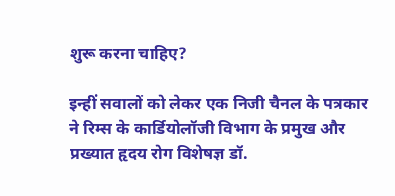शुरू करना चाहिए?

इन्हीं सवालों को लेकर एक निजी चैनल के पत्रकार ने रिम्स के कार्डियोलॉजी विभाग के प्रमुख और प्रख्यात हृदय रोग विशेषज्ञ डॉ.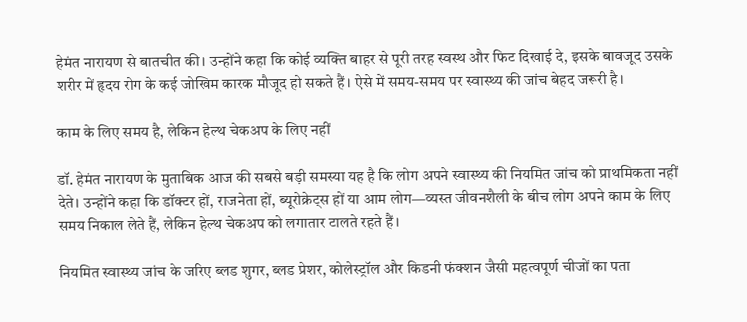हेमंत नारायण से बातचीत की। उन्होंने कहा कि कोई व्यक्ति बाहर से पूरी तरह स्वस्थ और फिट दिखाई दे, इसके बावजूद उसके शरीर में हृदय रोग के कई जोखिम कारक मौजूद हो सकते हैं। ऐसे में समय-समय पर स्वास्थ्य की जांच बेहद जरूरी है।

काम के लिए समय है, लेकिन हेल्थ चेकअप के लिए नहीं

डॉ. हेमंत नारायण के मुताबिक आज की सबसे बड़ी समस्या यह है कि लोग अपने स्वास्थ्य की नियमित जांच को प्राथमिकता नहीं देते। उन्होंने कहा कि डॉक्टर हों, राजनेता हों, ब्यूरोक्रेट्स हों या आम लोग—व्यस्त जीवनशैली के बीच लोग अपने काम के लिए समय निकाल लेते हैं, लेकिन हेल्थ चेकअप को लगातार टालते रहते हैं।

नियमित स्वास्थ्य जांच के जरिए ब्लड शुगर, ब्लड प्रेशर, कोलेस्ट्रॉल और किडनी फंक्शन जैसी महत्वपूर्ण चीजों का पता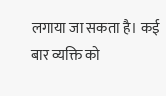लगाया जा सकता है। कई बार व्यक्ति को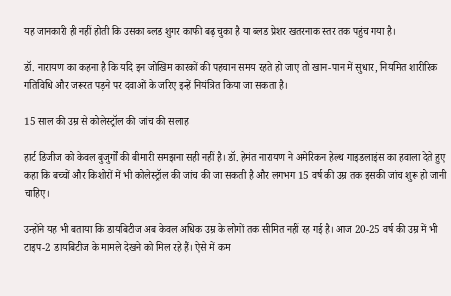यह जानकारी ही नहीं होती कि उसका ब्लड शुगर काफी बढ़ चुका है या ब्लड प्रेशर खतरनाक स्तर तक पहुंच गया है।

डॉ. नारायण का कहना है कि यदि इन जोखिम कारकों की पहचान समय रहते हो जाए तो खान-पान में सुधार, नियमित शारीरिक गतिविधि और जरूरत पड़ने पर दवाओं के जरिए इन्हें नियंत्रित किया जा सकता है।

15 साल की उम्र से कोलेस्ट्रॉल की जांच की सलाह

हार्ट डिजीज को केवल बुजुर्गों की बीमारी समझना सही नहीं है। डॉ. हेमंत नारायण ने अमेरिकन हेल्थ गाइडलाइंस का हवाला देते हुए कहा कि बच्चों और किशोरों में भी कोलेस्ट्रॉल की जांच की जा सकती है और लगभग 15 वर्ष की उम्र तक इसकी जांच शुरू हो जानी चाहिए।

उन्होंने यह भी बताया कि डायबिटीज अब केवल अधिक उम्र के लोगों तक सीमित नहीं रह गई है। आज 20-25 वर्ष की उम्र में भी टाइप-2 डायबिटीज के मामले देखने को मिल रहे हैं। ऐसे में कम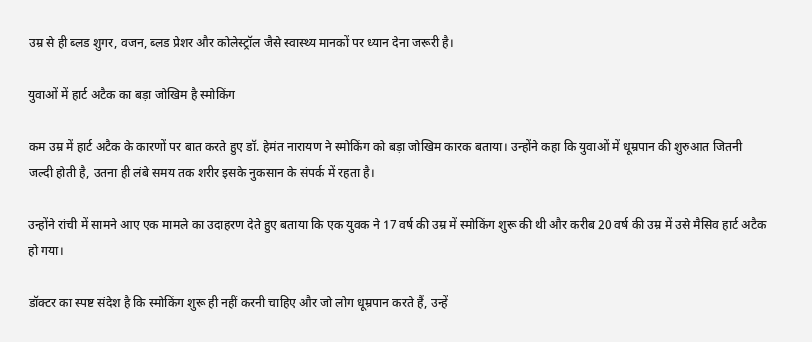उम्र से ही ब्लड शुगर, वजन, ब्लड प्रेशर और कोलेस्ट्रॉल जैसे स्वास्थ्य मानकों पर ध्यान देना जरूरी है।

युवाओं में हार्ट अटैक का बड़ा जोखिम है स्मोकिंग

कम उम्र में हार्ट अटैक के कारणों पर बात करते हुए डॉ. हेमंत नारायण ने स्मोकिंग को बड़ा जोखिम कारक बताया। उन्होंने कहा कि युवाओं में धूम्रपान की शुरुआत जितनी जल्दी होती है, उतना ही लंबे समय तक शरीर इसके नुकसान के संपर्क में रहता है।

उन्होंने रांची में सामने आए एक मामले का उदाहरण देते हुए बताया कि एक युवक ने 17 वर्ष की उम्र में स्मोकिंग शुरू की थी और करीब 20 वर्ष की उम्र में उसे मैसिव हार्ट अटैक हो गया।

डॉक्टर का स्पष्ट संदेश है कि स्मोकिंग शुरू ही नहीं करनी चाहिए और जो लोग धूम्रपान करते हैं, उन्हें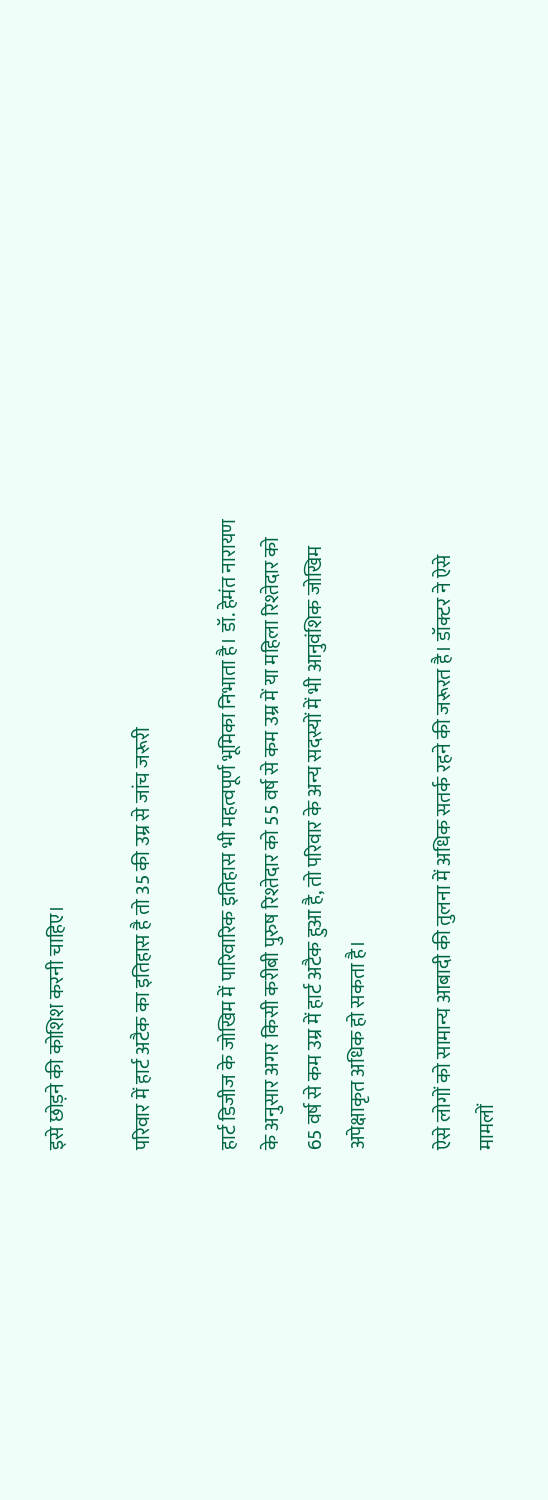इसे छोड़ने की कोशिश करनी चाहिए।

परिवार में हार्ट अटैक का इतिहास है तो 35 की उम्र से जांच जरूरी

हार्ट डिजीज के जोखिम में पारिवारिक इतिहास भी महत्वपूर्ण भूमिका निभाता है। डॉ. हेमंत नारायण के अनुसार अगर किसी करीबी पुरुष रिश्तेदार को 55 वर्ष से कम उम्र में या महिला रिश्तेदार को 65 वर्ष से कम उम्र में हार्ट अटैक हुआ है, तो परिवार के अन्य सदस्यों में भी आनुवंशिक जोखिम अपेक्षाकृत अधिक हो सकता है।

ऐसे लोगों को सामान्य आबादी की तुलना में अधिक सतर्क रहने की जरूरत है। डॉक्टर ने ऐसे मामलों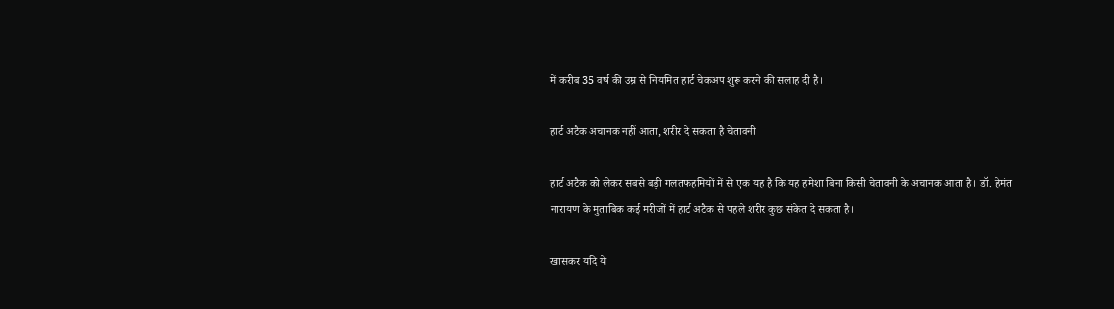में करीब 35 वर्ष की उम्र से नियमित हार्ट चेकअप शुरू करने की सलाह दी है।

हार्ट अटैक अचानक नहीं आता, शरीर दे सकता है चेतावनी

हार्ट अटैक को लेकर सबसे बड़ी गलतफहमियों में से एक यह है कि यह हमेशा बिना किसी चेतावनी के अचानक आता है। डॉ. हेमंत नारायण के मुताबिक कई मरीजों में हार्ट अटैक से पहले शरीर कुछ संकेत दे सकता है।

खासकर यदि ये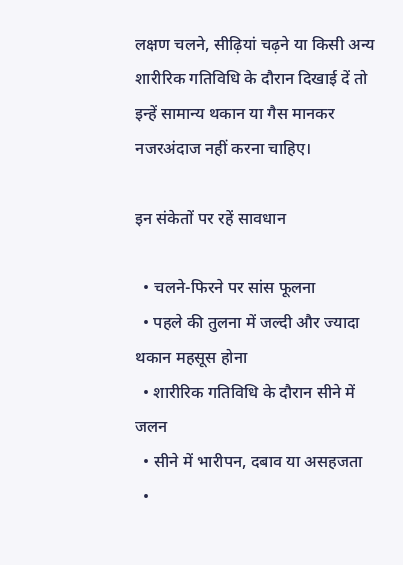लक्षण चलने, सीढ़ियां चढ़ने या किसी अन्य शारीरिक गतिविधि के दौरान दिखाई दें तो इन्हें सामान्य थकान या गैस मानकर नजरअंदाज नहीं करना चाहिए।

इन संकेतों पर रहें सावधान

  • चलने-फिरने पर सांस फूलना
  • पहले की तुलना में जल्दी और ज्यादा थकान महसूस होना
  • शारीरिक गतिविधि के दौरान सीने में जलन
  • सीने में भारीपन, दबाव या असहजता
  •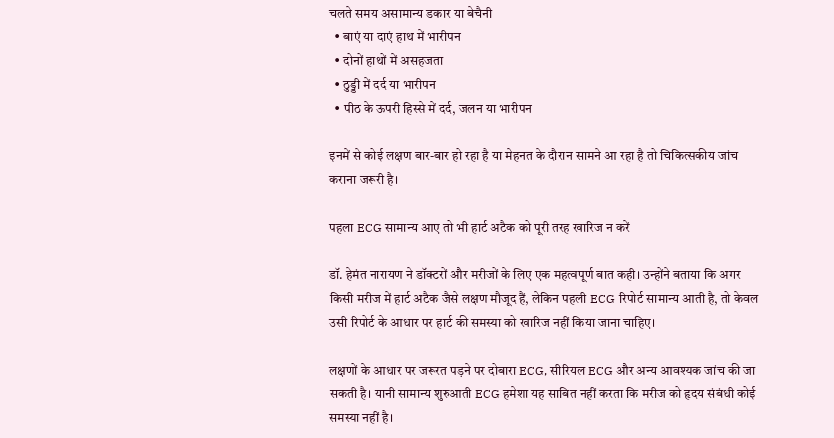चलते समय असामान्य डकार या बेचैनी
  • बाएं या दाएं हाथ में भारीपन
  • दोनों हाथों में असहजता
  • ठुड्डी में दर्द या भारीपन
  • पीठ के ऊपरी हिस्से में दर्द, जलन या भारीपन

इनमें से कोई लक्षण बार-बार हो रहा है या मेहनत के दौरान सामने आ रहा है तो चिकित्सकीय जांच कराना जरूरी है।

पहला ECG सामान्य आए तो भी हार्ट अटैक को पूरी तरह खारिज न करें

डॉ. हेमंत नारायण ने डॉक्टरों और मरीजों के लिए एक महत्वपूर्ण बात कही। उन्होंने बताया कि अगर किसी मरीज में हार्ट अटैक जैसे लक्षण मौजूद हैं, लेकिन पहली ECG रिपोर्ट सामान्य आती है, तो केवल उसी रिपोर्ट के आधार पर हार्ट की समस्या को खारिज नहीं किया जाना चाहिए।

लक्षणों के आधार पर जरूरत पड़ने पर दोबारा ECG, सीरियल ECG और अन्य आवश्यक जांच की जा सकती है। यानी सामान्य शुरुआती ECG हमेशा यह साबित नहीं करता कि मरीज को हृदय संबंधी कोई समस्या नहीं है।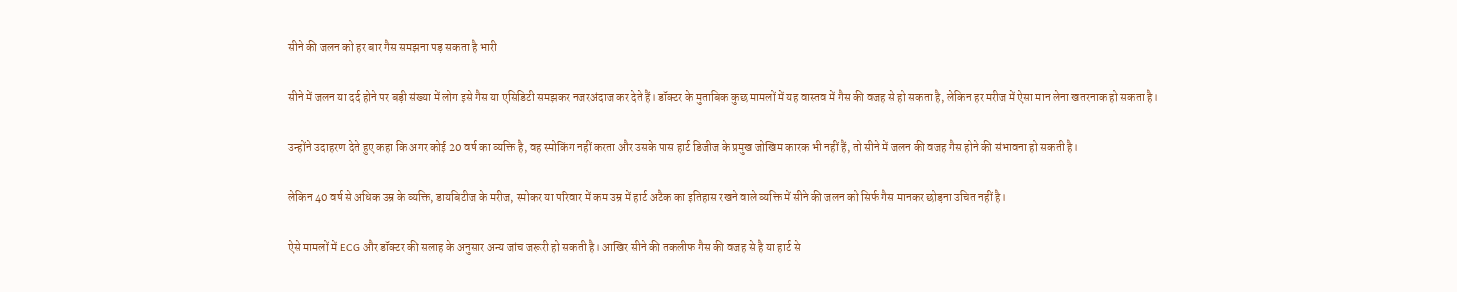सीने की जलन को हर बार गैस समझना पड़ सकता है भारी

सीने में जलन या दर्द होने पर बड़ी संख्या में लोग इसे गैस या एसिडिटी समझकर नजरअंदाज कर देते हैं। डॉक्टर के मुताबिक कुछ मामलों में यह वास्तव में गैस की वजह से हो सकता है, लेकिन हर मरीज में ऐसा मान लेना खतरनाक हो सकता है।

उन्होंने उदाहरण देते हुए कहा कि अगर कोई 20 वर्ष का व्यक्ति है, वह स्मोकिंग नहीं करता और उसके पास हार्ट डिजीज के प्रमुख जोखिम कारक भी नहीं हैं, तो सीने में जलन की वजह गैस होने की संभावना हो सकती है।

लेकिन 40 वर्ष से अधिक उम्र के व्यक्ति, डायबिटीज के मरीज, स्मोकर या परिवार में कम उम्र में हार्ट अटैक का इतिहास रखने वाले व्यक्ति में सीने की जलन को सिर्फ गैस मानकर छोड़ना उचित नहीं है।

ऐसे मामलों में ECG और डॉक्टर की सलाह के अनुसार अन्य जांच जरूरी हो सकती है। आखिर सीने की तकलीफ गैस की वजह से है या हार्ट से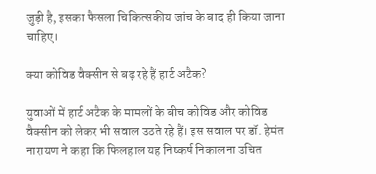जुड़ी है, इसका फैसला चिकित्सकीय जांच के बाद ही किया जाना चाहिए।

क्या कोविड वैक्सीन से बढ़ रहे हैं हार्ट अटैक?

युवाओं में हार्ट अटैक के मामलों के बीच कोविड और कोविड वैक्सीन को लेकर भी सवाल उठते रहे हैं। इस सवाल पर डॉ. हेमंत नारायण ने कहा कि फिलहाल यह निष्कर्ष निकालना उचित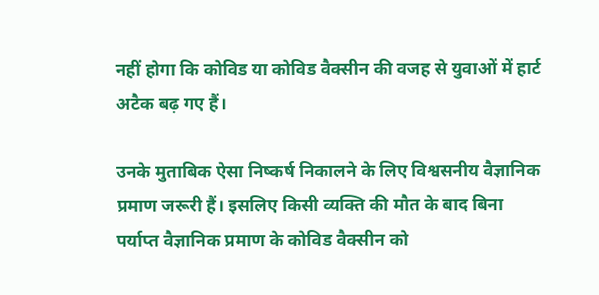नहीं होगा कि कोविड या कोविड वैक्सीन की वजह से युवाओं में हार्ट अटैक बढ़ गए हैं।

उनके मुताबिक ऐसा निष्कर्ष निकालने के लिए विश्वसनीय वैज्ञानिक प्रमाण जरूरी हैं। इसलिए किसी व्यक्ति की मौत के बाद बिना पर्याप्त वैज्ञानिक प्रमाण के कोविड वैक्सीन को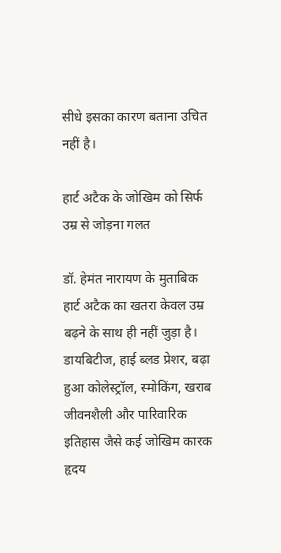सीधे इसका कारण बताना उचित नहीं है।

हार्ट अटैक के जोखिम को सिर्फ उम्र से जोड़ना गलत

डॉ. हेमंत नारायण के मुताबिक हार्ट अटैक का खतरा केवल उम्र बढ़ने के साथ ही नहीं जुड़ा है। डायबिटीज, हाई ब्लड प्रेशर, बढ़ा हुआ कोलेस्ट्रॉल, स्मोकिंग, खराब जीवनशैली और पारिवारिक इतिहास जैसे कई जोखिम कारक हृदय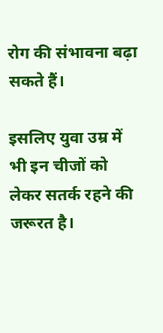रोग की संभावना बढ़ा सकते हैं।

इसलिए युवा उम्र में भी इन चीजों को लेकर सतर्क रहने की जरूरत है।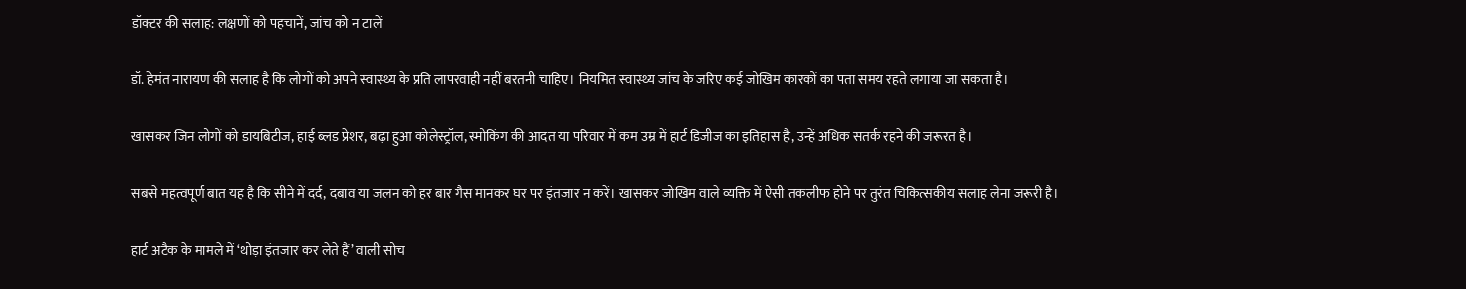डॉक्टर की सलाह: लक्षणों को पहचानें, जांच को न टालें

डॉ. हेमंत नारायण की सलाह है कि लोगों को अपने स्वास्थ्य के प्रति लापरवाही नहीं बरतनी चाहिए। नियमित स्वास्थ्य जांच के जरिए कई जोखिम कारकों का पता समय रहते लगाया जा सकता है।

खासकर जिन लोगों को डायबिटीज, हाई ब्लड प्रेशर, बढ़ा हुआ कोलेस्ट्रॉल, स्मोकिंग की आदत या परिवार में कम उम्र में हार्ट डिजीज का इतिहास है, उन्हें अधिक सतर्क रहने की जरूरत है।

सबसे महत्वपूर्ण बात यह है कि सीने में दर्द, दबाव या जलन को हर बार गैस मानकर घर पर इंतजार न करें। खासकर जोखिम वाले व्यक्ति में ऐसी तकलीफ होने पर तुरंत चिकित्सकीय सलाह लेना जरूरी है।

हार्ट अटैक के मामले में ‘थोड़ा इंतजार कर लेते हैं’ वाली सोच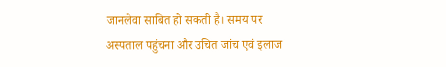जानलेवा साबित हो सकती है। समय पर अस्पताल पहुंचना और उचित जांच एवं इलाज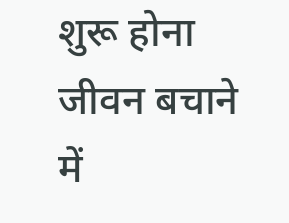शुरू होना जीवन बचाने में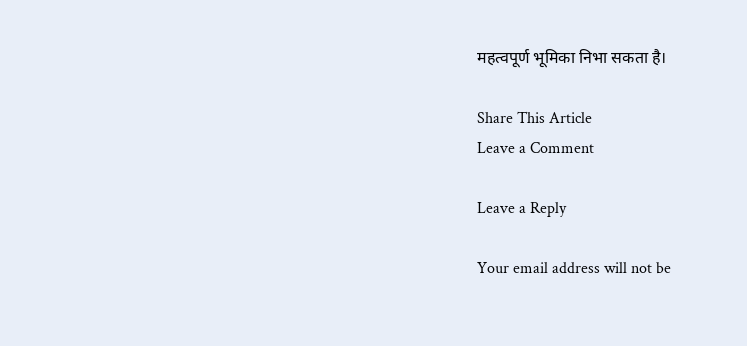महत्वपूर्ण भूमिका निभा सकता है।

Share This Article
Leave a Comment

Leave a Reply

Your email address will not be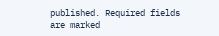published. Required fields are marked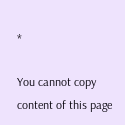*

You cannot copy content of this page